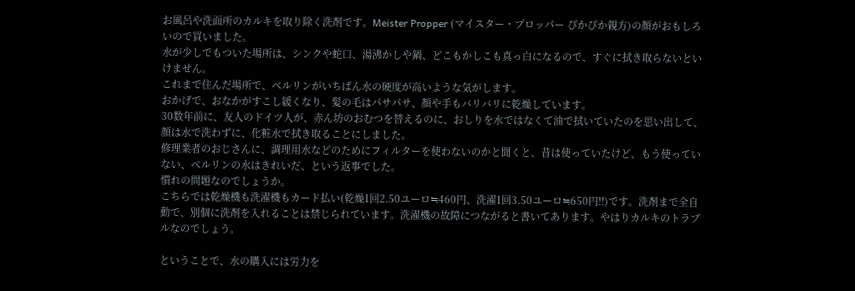お風呂や洗面所のカルキを取り除く洗剤です。Meister Propper (マイスター・プロッパー ぴかぴか親方)の顔がおもしろいので買いました。
水が少しでもついた場所は、シンクや蛇口、湯沸かしや鍋、どこもかしこも真っ白になるので、すぐに拭き取らないといけません。
これまで住んだ場所で、ベルリンがいちばん水の硬度が高いような気がします。
おかげで、おなかがすこし緩くなり、髪の毛はパサパサ、顔や手もバリバリに乾燥しています。
30数年前に、友人のドイツ人が、赤ん坊のおむつを替えるのに、おしりを水ではなくて油で拭いていたのを思い出して、顔は水で洗わずに、化粧水で拭き取ることにしました。
修理業者のおじさんに、調理用水などのためにフィルターを使わないのかと聞くと、昔は使っていたけど、もう使っていない、ベルリンの水はきれいだ、という返事でした。
慣れの問題なのでしょうか。
こちらでは乾燥機も洗濯機もカード払い(乾燥1回2.50ユーロ≒460円、洗濯1回3.50ユーロ≒650円!!)です。洗剤まで全自動で、別個に洗剤を入れることは禁じられています。洗濯機の故障につながると書いてあります。やはりカルキのトラブルなのでしょう。

ということで、水の購入には労力を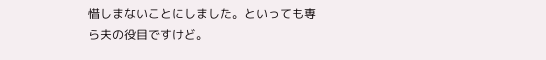惜しまないことにしました。といっても専ら夫の役目ですけど。